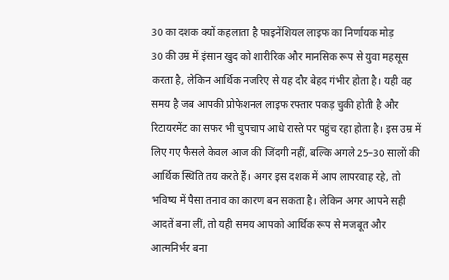30 का दशक क्यों कहलाता है फाइनेंशियल लाइफ का निर्णायक मोड़
30 की उम्र में इंसान खुद को शारीरिक और मानसिक रूप से युवा महसूस करता है, लेकिन आर्थिक नजरिए से यह दौर बेहद गंभीर होता है। यही वह समय है जब आपकी प्रोफेशनल लाइफ रफ्तार पकड़ चुकी होती है और रिटायरमेंट का सफर भी चुपचाप आधे रास्ते पर पहुंच रहा होता है। इस उम्र में लिए गए फैसले केवल आज की जिंदगी नहीं, बल्कि अगले 25–30 सालों की आर्थिक स्थिति तय करते हैं। अगर इस दशक में आप लापरवाह रहे, तो भविष्य में पैसा तनाव का कारण बन सकता है। लेकिन अगर आपने सही आदतें बना लीं, तो यही समय आपको आर्थिक रूप से मजबूत और आत्मनिर्भर बना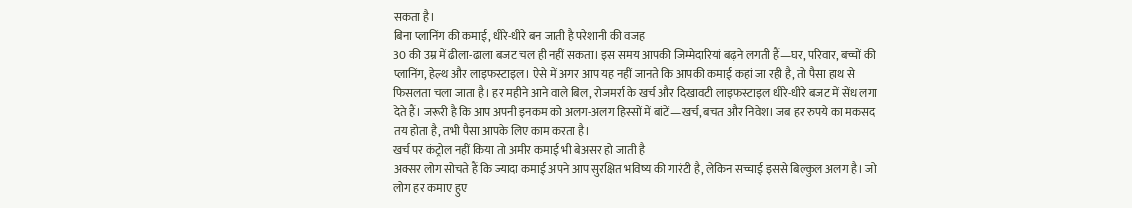सकता है।
बिना प्लानिंग की कमाई, धीरे-धीरे बन जाती है परेशानी की वजह
30 की उम्र में ढीला-ढाला बजट चल ही नहीं सकता। इस समय आपकी जिम्मेदारियां बढ़ने लगती हैं—घर, परिवार, बच्चों की प्लानिंग, हेल्थ और लाइफस्टाइल। ऐसे में अगर आप यह नहीं जानते कि आपकी कमाई कहां जा रही है, तो पैसा हाथ से फिसलता चला जाता है। हर महीने आने वाले बिल, रोजमर्रा के खर्च और दिखावटी लाइफस्टाइल धीरे-धीरे बजट में सेंध लगा देते हैं। जरूरी है कि आप अपनी इनकम को अलग-अलग हिस्सों में बांटें—खर्च, बचत और निवेश। जब हर रुपये का मकसद तय होता है, तभी पैसा आपके लिए काम करता है।
खर्च पर कंट्रोल नहीं किया तो अमीर कमाई भी बेअसर हो जाती है
अक्सर लोग सोचते हैं कि ज्यादा कमाई अपने आप सुरक्षित भविष्य की गारंटी है, लेकिन सच्चाई इससे बिल्कुल अलग है। जो लोग हर कमाए हुए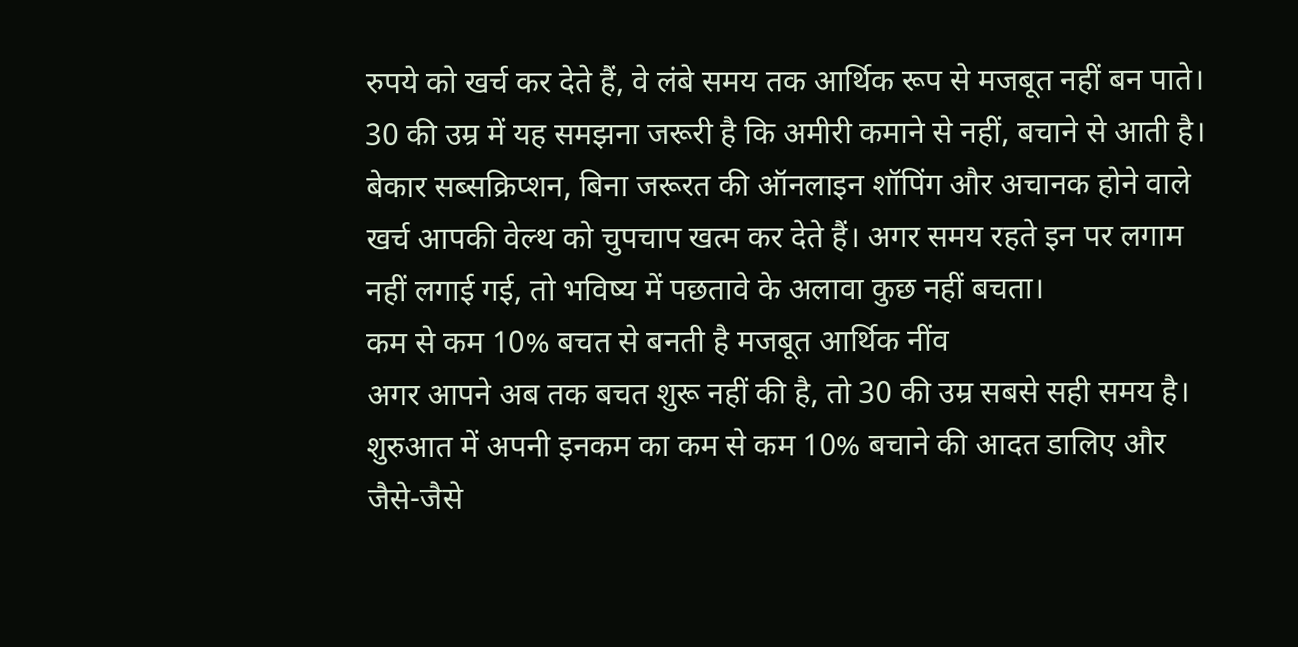रुपये को खर्च कर देते हैं, वे लंबे समय तक आर्थिक रूप से मजबूत नहीं बन पाते। 30 की उम्र में यह समझना जरूरी है कि अमीरी कमाने से नहीं, बचाने से आती है। बेकार सब्सक्रिप्शन, बिना जरूरत की ऑनलाइन शॉपिंग और अचानक होने वाले खर्च आपकी वेल्थ को चुपचाप खत्म कर देते हैं। अगर समय रहते इन पर लगाम नहीं लगाई गई, तो भविष्य में पछतावे के अलावा कुछ नहीं बचता।
कम से कम 10% बचत से बनती है मजबूत आर्थिक नींव
अगर आपने अब तक बचत शुरू नहीं की है, तो 30 की उम्र सबसे सही समय है। शुरुआत में अपनी इनकम का कम से कम 10% बचाने की आदत डालिए और जैसे-जैसे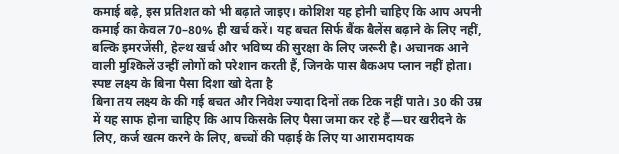कमाई बढ़े, इस प्रतिशत को भी बढ़ाते जाइए। कोशिश यह होनी चाहिए कि आप अपनी कमाई का केवल 70–80% ही खर्च करें। यह बचत सिर्फ बैंक बैलेंस बढ़ाने के लिए नहीं, बल्कि इमरजेंसी, हेल्थ खर्च और भविष्य की सुरक्षा के लिए जरूरी है। अचानक आने वाली मुश्किलें उन्हीं लोगों को परेशान करती हैं, जिनके पास बैकअप प्लान नहीं होता।
स्पष्ट लक्ष्य के बिना पैसा दिशा खो देता है
बिना तय लक्ष्य के की गई बचत और निवेश ज्यादा दिनों तक टिक नहीं पाते। 30 की उम्र में यह साफ होना चाहिए कि आप किसके लिए पैसा जमा कर रहे हैं—घर खरीदने के लिए, कर्ज खत्म करने के लिए, बच्चों की पढ़ाई के लिए या आरामदायक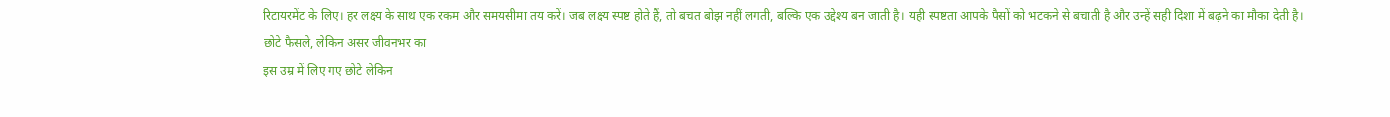रिटायरमेंट के लिए। हर लक्ष्य के साथ एक रकम और समयसीमा तय करें। जब लक्ष्य स्पष्ट होते हैं, तो बचत बोझ नहीं लगती, बल्कि एक उद्देश्य बन जाती है। यही स्पष्टता आपके पैसों को भटकने से बचाती है और उन्हें सही दिशा में बढ़ने का मौका देती है।
छोटे फैसले, लेकिन असर जीवनभर का
इस उम्र में लिए गए छोटे लेकिन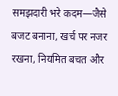समझदारी भरे कदम—जैसे बजट बनाना, खर्च पर नजर रखना, नियमित बचत और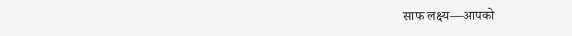साफ लक्ष्य—आपको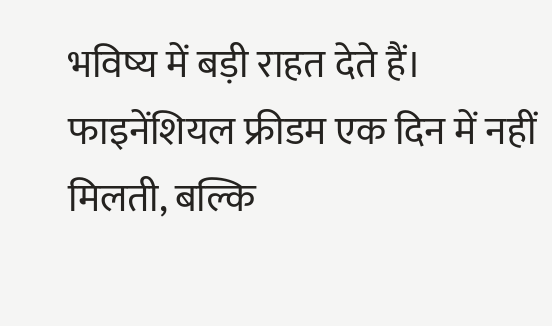भविष्य में बड़ी राहत देते हैं। फाइनेंशियल फ्रीडम एक दिन में नहीं मिलती, बल्कि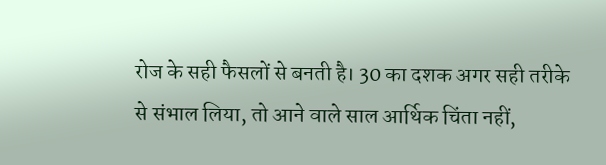रोज के सही फैसलों से बनती है। 30 का दशक अगर सही तरीके से संभाल लिया, तो आने वाले साल आर्थिक चिंता नहीं,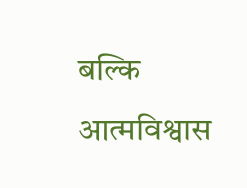बल्कि आत्मविश्वास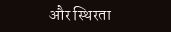और स्थिरता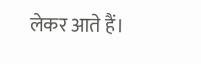लेकर आते हैं।